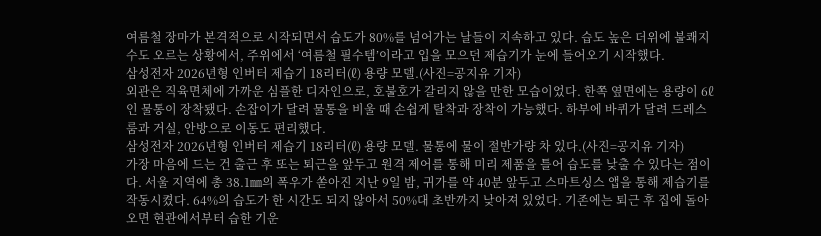여름철 장마가 본격적으로 시작되면서 습도가 80%를 넘어가는 날들이 지속하고 있다. 습도 높은 더위에 불쾌지수도 오르는 상황에서, 주위에서 ‘여름철 필수템’이라고 입을 모으던 제습기가 눈에 들어오기 시작했다.
삼성전자 2026년형 인버터 제습기 18리터(ℓ) 용량 모델.(사진=공지유 기자)
외관은 직육면체에 가까운 심플한 디자인으로, 호불호가 갈리지 않을 만한 모습이었다. 한쪽 옆면에는 용량이 6ℓ인 물통이 장착됐다. 손잡이가 달려 물통을 비울 때 손쉽게 탈착과 장착이 가능했다. 하부에 바퀴가 달려 드레스룸과 거실, 안방으로 이동도 편리했다.
삼성전자 2026년형 인버터 제습기 18리터(ℓ) 용량 모델. 물통에 물이 절반가량 차 있다.(사진=공지유 기자)
가장 마음에 드는 건 출근 후 또는 퇴근을 앞두고 원격 제어를 통해 미리 제품을 틀어 습도를 낮출 수 있다는 점이다. 서울 지역에 총 38.1㎜의 폭우가 쏟아진 지난 9일 밤, 귀가를 약 40분 앞두고 스마트싱스 앱을 통해 제습기를 작동시켰다. 64%의 습도가 한 시간도 되지 않아서 50%대 초반까지 낮아져 있었다. 기존에는 퇴근 후 집에 돌아오면 현관에서부터 습한 기운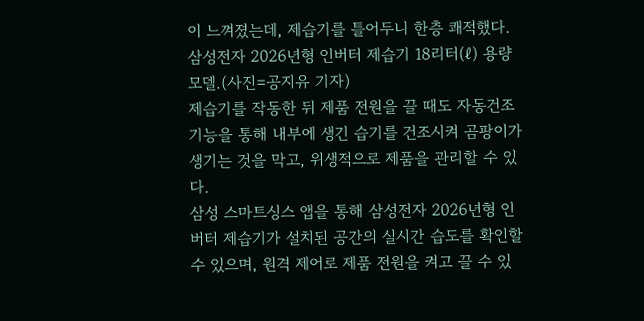이 느껴졌는데, 제습기를 틀어두니 한층 쾌적했다.
삼성전자 2026년형 인버터 제습기 18리터(ℓ) 용량 모델.(사진=공지유 기자)
제습기를 작동한 뒤 제품 전원을 끌 때도 자동건조기능을 통해 내부에 생긴 습기를 건조시켜 곰팡이가 생기는 것을 막고, 위생적으로 제품을 관리할 수 있다.
삼성 스마트싱스 앱을 통해 삼성전자 2026년형 인버터 제습기가 설치된 공간의 실시간 습도를 확인할 수 있으며, 원격 제어로 제품 전원을 켜고 끌 수 있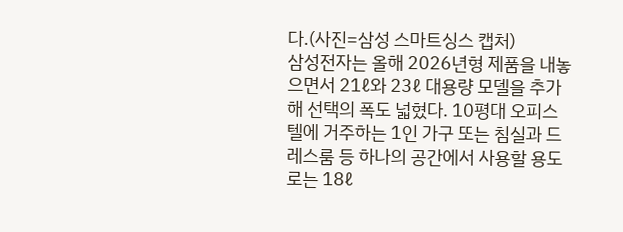다.(사진=삼성 스마트싱스 캡처)
삼성전자는 올해 2026년형 제품을 내놓으면서 21ℓ와 23ℓ 대용량 모델을 추가해 선택의 폭도 넓혔다. 10평대 오피스텔에 거주하는 1인 가구 또는 침실과 드레스룸 등 하나의 공간에서 사용할 용도로는 18ℓ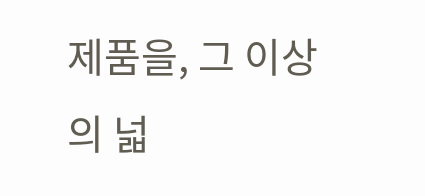제품을, 그 이상의 넓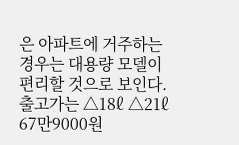은 아파트에 거주하는 경우는 대용량 모델이 편리할 것으로 보인다. 출고가는 △18ℓ △21ℓ 67만9000원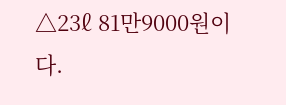△23ℓ 81만9000원이다.